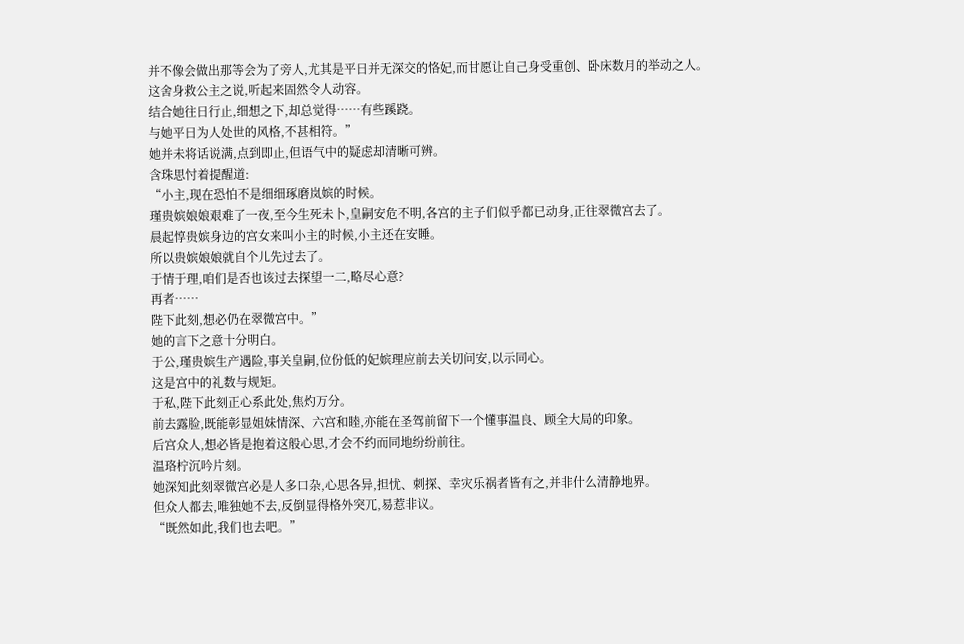并不像会做出那等会为了旁人,尤其是平日并无深交的恪妃,而甘愿让自己身受重创、卧床数月的举动之人。
这舍身救公主之说,听起来固然令人动容。
结合她往日行止,细想之下,却总觉得……有些蹊跷。
与她平日为人处世的风格,不甚相符。”
她并未将话说满,点到即止,但语气中的疑虑却清晰可辨。
含珠思忖着提醒道:
“小主,现在恐怕不是细细琢磨岚嫔的时候。
瑾贵嫔娘娘艰难了一夜,至今生死未卜,皇嗣安危不明,各宫的主子们似乎都已动身,正往翠微宫去了。
晨起惇贵嫔身边的宫女来叫小主的时候,小主还在安睡。
所以贵嫔娘娘就自个儿先过去了。
于情于理,咱们是否也该过去探望一二,略尽心意?
再者……
陛下此刻,想必仍在翠微宫中。”
她的言下之意十分明白。
于公,瑾贵嫔生产遇险,事关皇嗣,位份低的妃嫔理应前去关切问安,以示同心。
这是宫中的礼数与规矩。
于私,陛下此刻正心系此处,焦灼万分。
前去露脸,既能彰显姐妹情深、六宫和睦,亦能在圣驾前留下一个懂事温良、顾全大局的印象。
后宫众人,想必皆是抱着这般心思,才会不约而同地纷纷前往。
温珞柠沉吟片刻。
她深知此刻翠微宫必是人多口杂,心思各异,担忧、刺探、幸灾乐祸者皆有之,并非什么清静地界。
但众人都去,唯独她不去,反倒显得格外突兀,易惹非议。
“既然如此,我们也去吧。”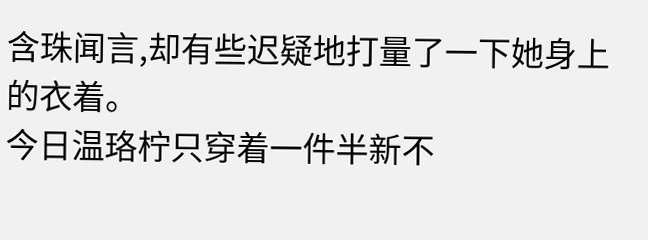含珠闻言,却有些迟疑地打量了一下她身上的衣着。
今日温珞柠只穿着一件半新不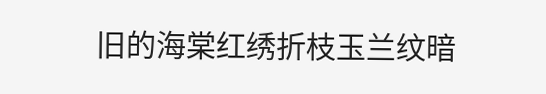旧的海棠红绣折枝玉兰纹暗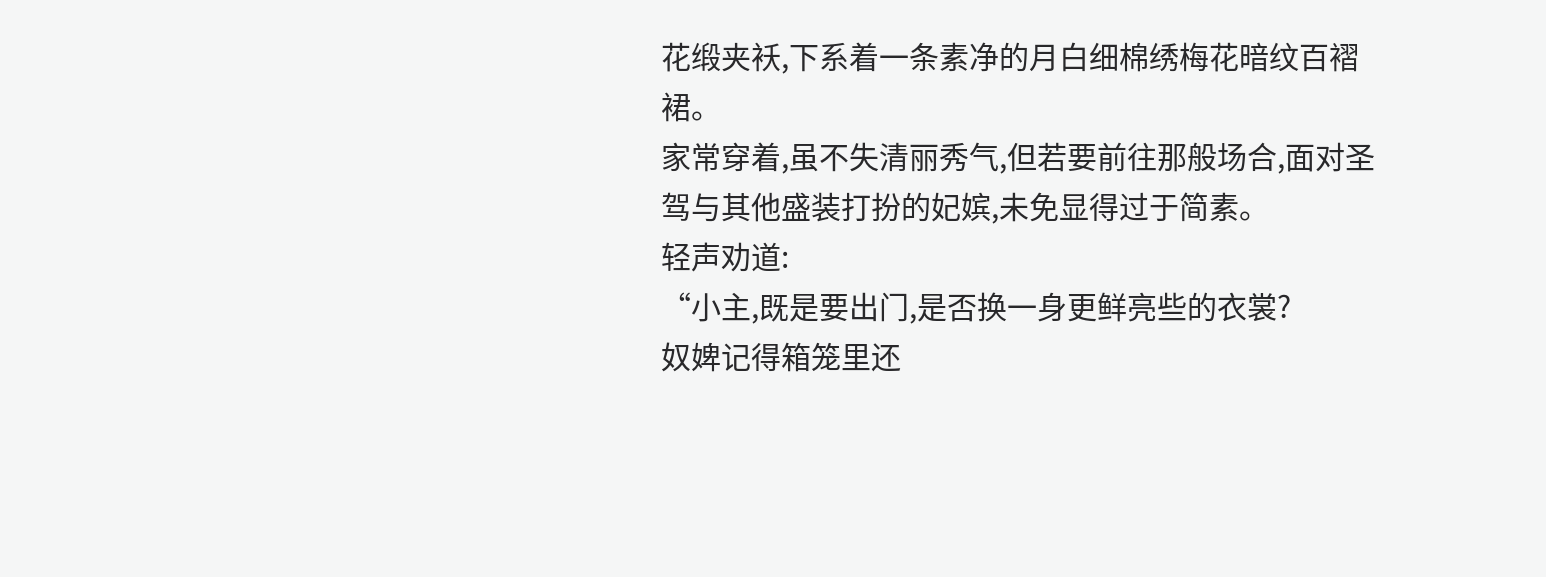花缎夹袄,下系着一条素净的月白细棉绣梅花暗纹百褶裙。
家常穿着,虽不失清丽秀气,但若要前往那般场合,面对圣驾与其他盛装打扮的妃嫔,未免显得过于简素。
轻声劝道:
“小主,既是要出门,是否换一身更鲜亮些的衣裳?
奴婢记得箱笼里还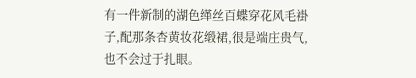有一件新制的湖色缂丝百蝶穿花风毛褂子,配那条杏黄妆花缎裙,很是端庄贵气,也不会过于扎眼。